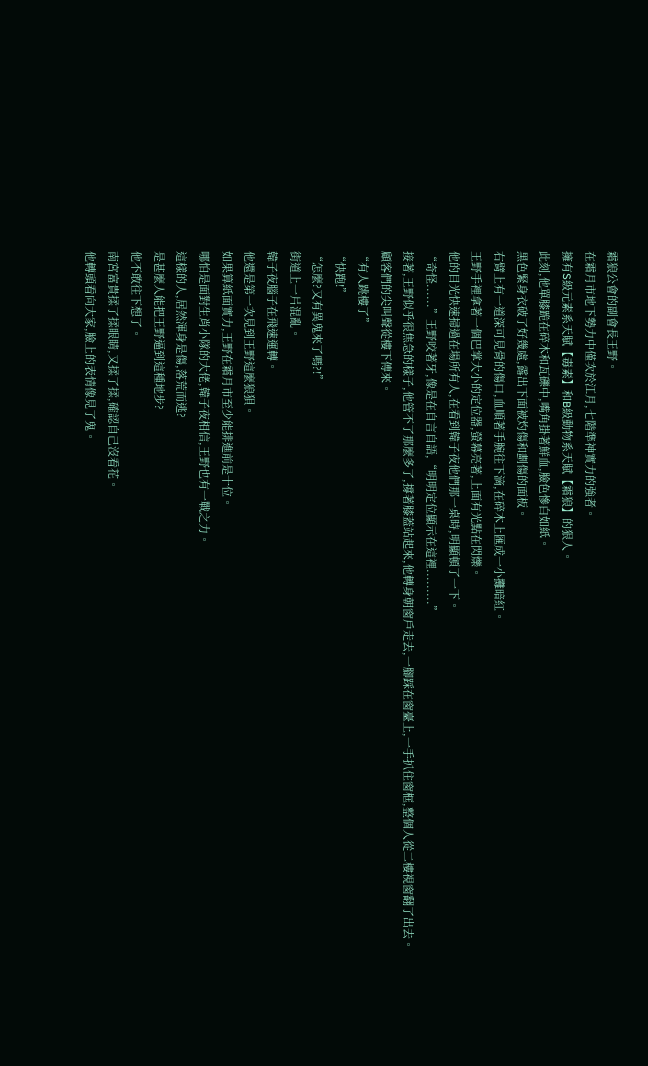霜狼公會的副會長王野。
在霜月市地下勢力中僅次於江月,七階準神實力的強者。
擁有S級元素系天賦【毒素】和B級動物系天賦【霜狼】的狠人。
此刻,他單膝跪在碎木和瓦礫中,嘴角掛著鮮血,臉色慘白如紙。
黑色緊身衣破了好幾處,露出下面被灼傷和劃傷的面板。
右臂上有一道深可見骨的傷口,血順著手腕往下滴,在碎木上匯成一小攤暗紅。
王野手裡拿著一個巴掌大小的定位器,螢幕亮著,上面有光點在閃爍。
他的目光快速掃過在場所有人,在看到韓子夜他們那一桌時,明顯頓了一下。
“奇怪......”王野咬著牙,像是在自言自語,“明明定位顯示在這裡.........”
接著,王野似乎很焦急的樣子,他管不了那麼多了,撐著膝蓋站起來,他轉身朝窗戶走去,一腳踩在窗臺上,一手扒住窗框,整個人從二樓視窗翻了出去。
顧客們的尖叫聲從樓下傳來。
“有人跳樓了”
“快跑!”
“怎麼?又有異鬼來了嗎?!”
街道上一片混亂。
韓子夜腦子在飛速運轉。
他還是第一次見到王野這麼狼狽。
如果算紙面實力,王野在霜月市至少能排進前是十位。
哪怕是面對生肖小隊的大佬,韓子夜相信,王野也有一戰之力。
這樣的人,居然渾身是傷,落荒而逃?
是甚麼人能把王野逼到這種地步?
他不敢往下想了。
南宮富貴揉了揉眼睛,又揉了揉,確認自己沒看花。
他轉頭看向大家,臉上的表情像見了鬼。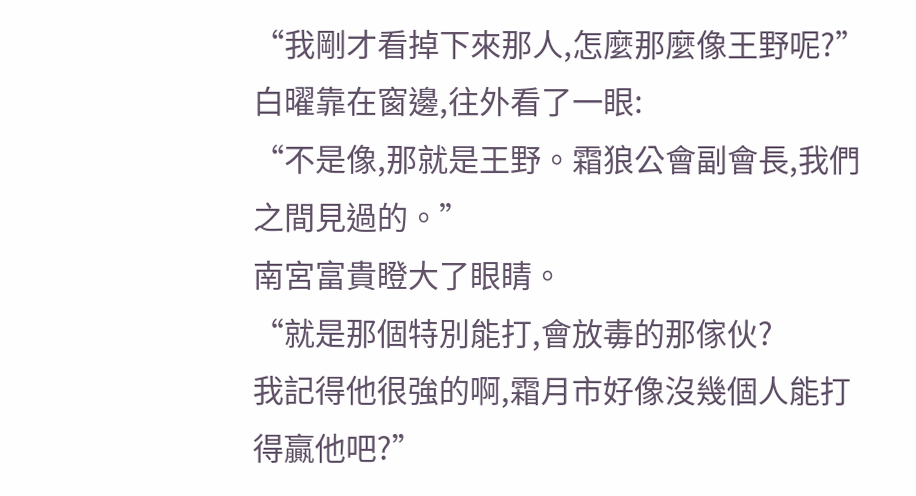“我剛才看掉下來那人,怎麼那麼像王野呢?”
白曜靠在窗邊,往外看了一眼:
“不是像,那就是王野。霜狼公會副會長,我們之間見過的。”
南宮富貴瞪大了眼睛。
“就是那個特別能打,會放毒的那傢伙?
我記得他很強的啊,霜月市好像沒幾個人能打得贏他吧?”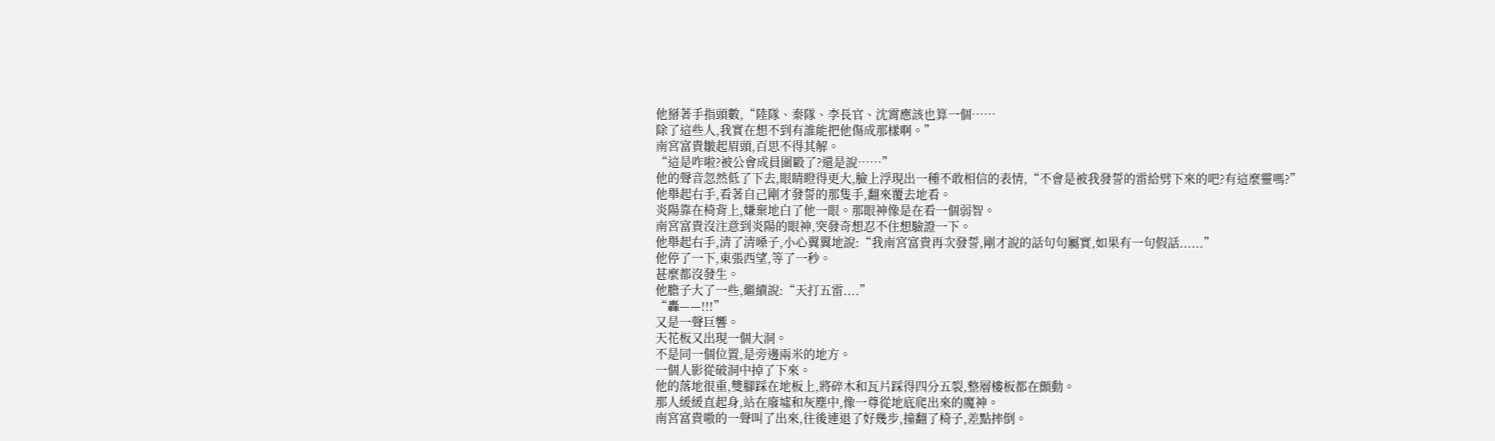他掰著手指頭數,“陸隊、秦隊、李長官、沈霄應該也算一個……
除了這些人,我實在想不到有誰能把他傷成那樣啊。”
南宮富貴皺起眉頭,百思不得其解。
“這是咋啦?被公會成員圍毆了?還是說……”
他的聲音忽然低了下去,眼睛瞪得更大,臉上浮現出一種不敢相信的表情,“不會是被我發誓的雷給劈下來的吧?有這麼靈嗎?”
他舉起右手,看著自己剛才發誓的那隻手,翻來覆去地看。
炎陽靠在椅背上,嫌棄地白了他一眼。那眼神像是在看一個弱智。
南宮富貴沒注意到炎陽的眼神,突發奇想忍不住想驗證一下。
他舉起右手,清了清嗓子,小心翼翼地說:“我南宮富貴再次發誓,剛才說的話句句屬實,如果有一句假話......”
他停了一下,東張西望,等了一秒。
甚麼都沒發生。
他膽子大了一些,繼續說:“天打五雷....”
“轟——!!!”
又是一聲巨響。
天花板又出現一個大洞。
不是同一個位置,是旁邊兩米的地方。
一個人影從破洞中掉了下來。
他的落地很重,雙腳踩在地板上,將碎木和瓦片踩得四分五裂,整層樓板都在顫動。
那人緩緩直起身,站在廢墟和灰塵中,像一尊從地底爬出來的魔神。
南宮富貴嗷的一聲叫了出來,往後連退了好幾步,撞翻了椅子,差點摔倒。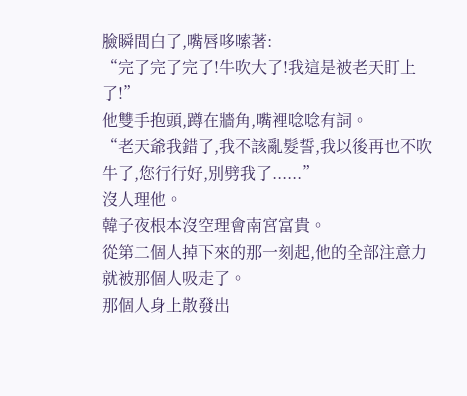臉瞬間白了,嘴唇哆嗦著:
“完了完了完了!牛吹大了!我這是被老天盯上了!”
他雙手抱頭,蹲在牆角,嘴裡唸唸有詞。
“老天爺我錯了,我不該亂髮誓,我以後再也不吹牛了,您行行好,別劈我了......”
沒人理他。
韓子夜根本沒空理會南宮富貴。
從第二個人掉下來的那一刻起,他的全部注意力就被那個人吸走了。
那個人身上散發出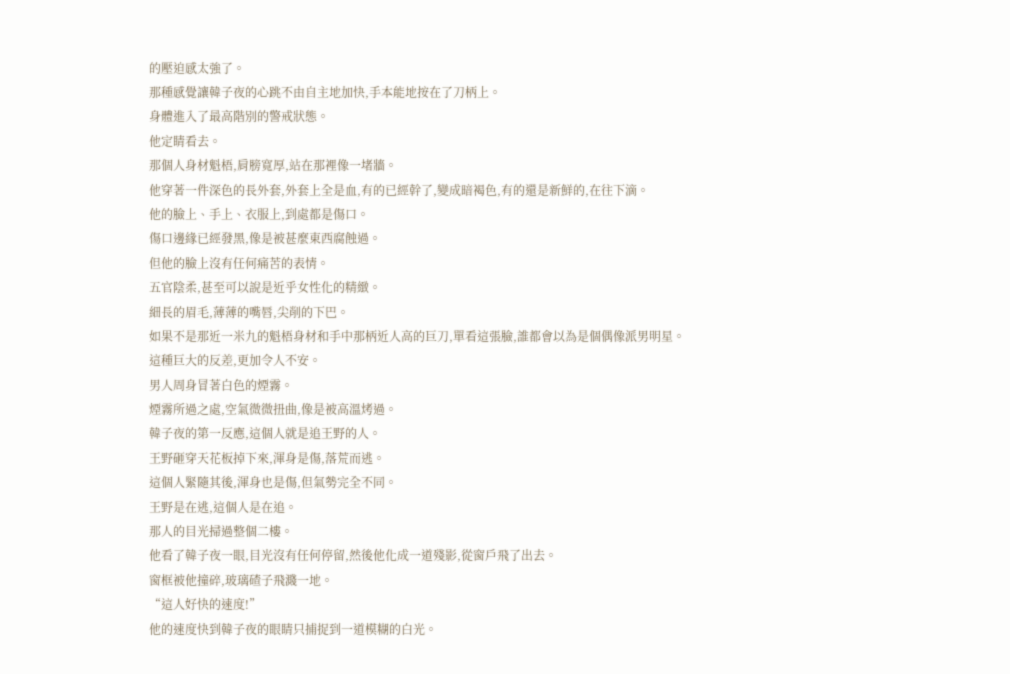的壓迫感太強了。
那種感覺讓韓子夜的心跳不由自主地加快,手本能地按在了刀柄上。
身體進入了最高階別的警戒狀態。
他定睛看去。
那個人身材魁梧,肩膀寬厚,站在那裡像一堵牆。
他穿著一件深色的長外套,外套上全是血,有的已經幹了,變成暗褐色,有的還是新鮮的,在往下滴。
他的臉上、手上、衣服上,到處都是傷口。
傷口邊緣已經發黑,像是被甚麼東西腐蝕過。
但他的臉上沒有任何痛苦的表情。
五官陰柔,甚至可以說是近乎女性化的精緻。
細長的眉毛,薄薄的嘴唇,尖削的下巴。
如果不是那近一米九的魁梧身材和手中那柄近人高的巨刀,單看這張臉,誰都會以為是個偶像派男明星。
這種巨大的反差,更加令人不安。
男人周身冒著白色的煙霧。
煙霧所過之處,空氣微微扭曲,像是被高溫烤過。
韓子夜的第一反應,這個人就是追王野的人。
王野砸穿天花板掉下來,渾身是傷,落荒而逃。
這個人緊隨其後,渾身也是傷,但氣勢完全不同。
王野是在逃,這個人是在追。
那人的目光掃過整個二樓。
他看了韓子夜一眼,目光沒有任何停留,然後他化成一道殘影,從窗戶飛了出去。
窗框被他撞碎,玻璃碴子飛濺一地。
“這人好快的速度!”
他的速度快到韓子夜的眼睛只捕捉到一道模糊的白光。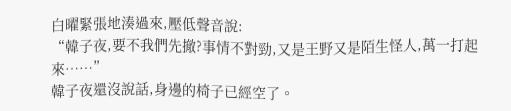白曜緊張地湊過來,壓低聲音說:
“韓子夜,要不我們先撤?事情不對勁,又是王野又是陌生怪人,萬一打起來……”
韓子夜還沒說話,身邊的椅子已經空了。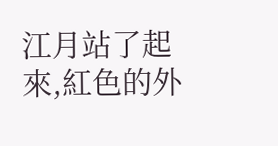江月站了起來,紅色的外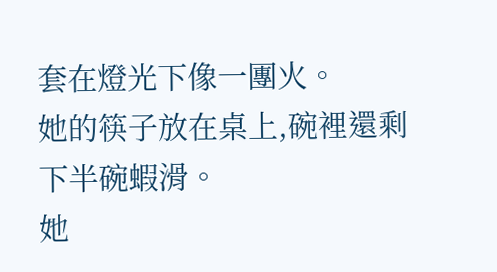套在燈光下像一團火。
她的筷子放在桌上,碗裡還剩下半碗蝦滑。
她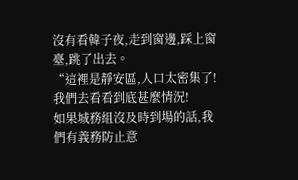沒有看韓子夜,走到窗邊,踩上窗臺,跳了出去。
“這裡是靜安區,人口太密集了!我們去看看到底甚麼情況!
如果城務組沒及時到場的話,我們有義務防止意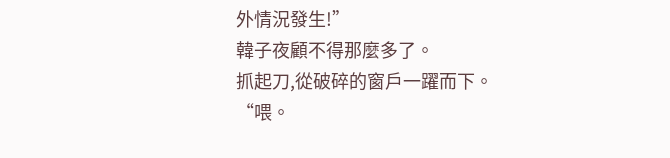外情況發生!”
韓子夜顧不得那麼多了。
抓起刀,從破碎的窗戶一躍而下。
“喂。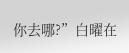你去哪?”白曜在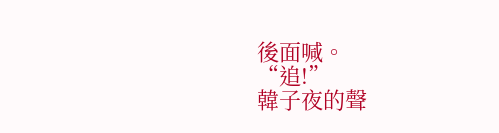後面喊。
“追!”
韓子夜的聲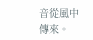音從風中傳來。